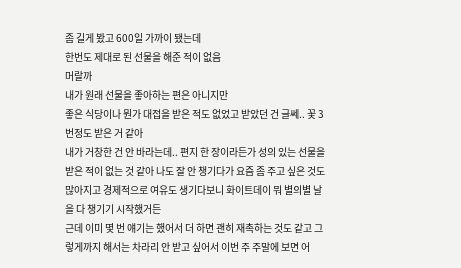좀 길게 봤고 600일 가까이 됐는데
한번도 제대로 된 선물을 해준 적이 없음
머랄까
내가 원래 선물을 좋아하는 편은 아니지만
좋은 식당이나 뭔가 대접을 받은 적도 없었고 받았던 건 글쎄.. 꽃 3번정도 받은 거 같아
내가 거창한 건 안 바라는데.. 편지 한 장이라든가 성의 있는 선물을 받은 적이 없는 것 같아 나도 잘 안 챙기다가 요즘 좀 주고 싶은 것도 많아지고 경제적으로 여유도 생기다보니 화이트데이 뭐 별의별 날을 다 챙기기 시작했거든
근데 이미 몇 번 얘기는 했어서 더 하면 괜히 재촉하는 것도 같고 그렇게까지 해서는 차라리 안 받고 싶어서 이번 주 주말에 보면 어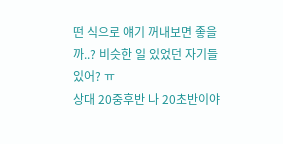떤 식으로 얘기 꺼내보면 좋을까..? 비슷한 일 있었던 자기들 있어? ㅠ
상대 20중후반 나 20초반이야